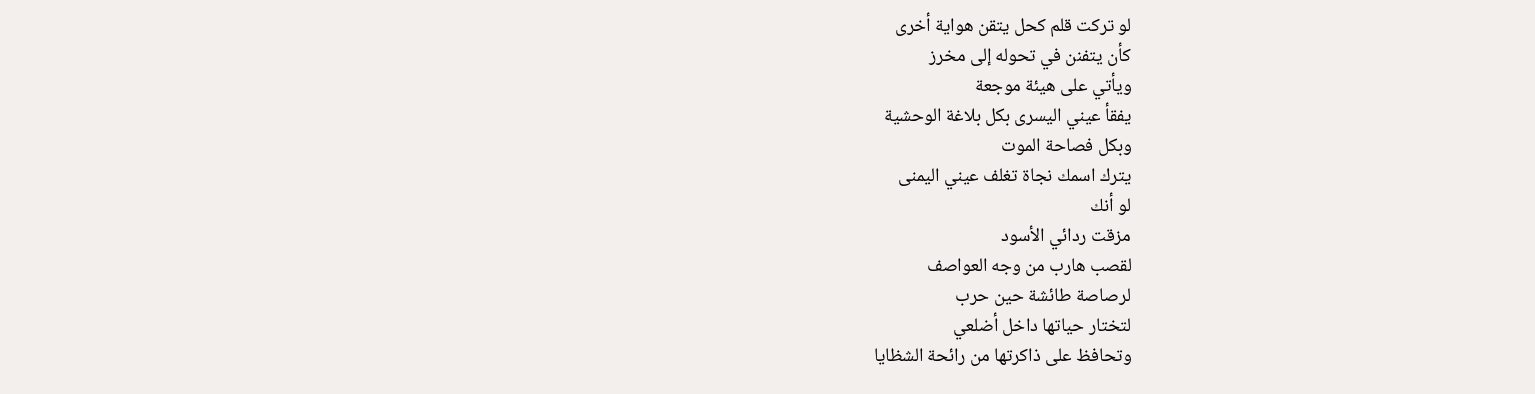لو تركت قلم كحل يتقن هواية أخرى
كأن يتفنن في تحوله إلى مخرز
ويأتي على هيئة موجعة
يفقأ عيني اليسرى بكل بلاغة الوحشية
وبكل فصاحة الموت
يترك اسمك نجاة تغلف عيني اليمنى
لو أنك
مزقت ردائي الأسود
لقصب هارب من وجه العواصف
لرصاصة طائشة حين حرب
لتختار حياتها داخل أضلعي
وتحافظ على ذاكرتها من رائحة الشظايا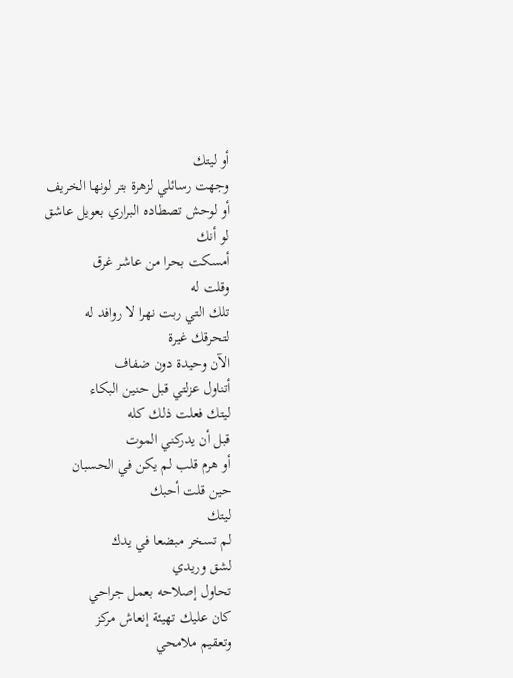أو ليتك
وجهت رسائلي لزهرة بتر لونها الخريف
أو لوحش تصطاده البراري بعويل عاشق
لو أنك
أمسكت بحرا من عاشر غرق
وقلت له
تلك التي ربت نهرا لا روافد له
لتحرقك غيرة
الآن وحيدة دون ضفاف
أتناول عزلتي قبل حنين البكاء
ليتك فعلت ذلك كله
قبل أن يدركني الموت
أو هرم قلب لم يكن في الحسبان
حين قلت أحبك
ليتك
لم تسخر مبضعا في يدك
لشق وريدي
تحاول إصلاحه بعمل جراحي
كان عليك تهيئة إنعاش مركز
وتعقيم ملامحي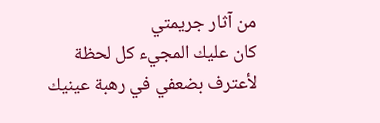من آثار جريمتي
كان عليك المجيء كل لحظة
لأعترف بضعفي في رهبة عينيك